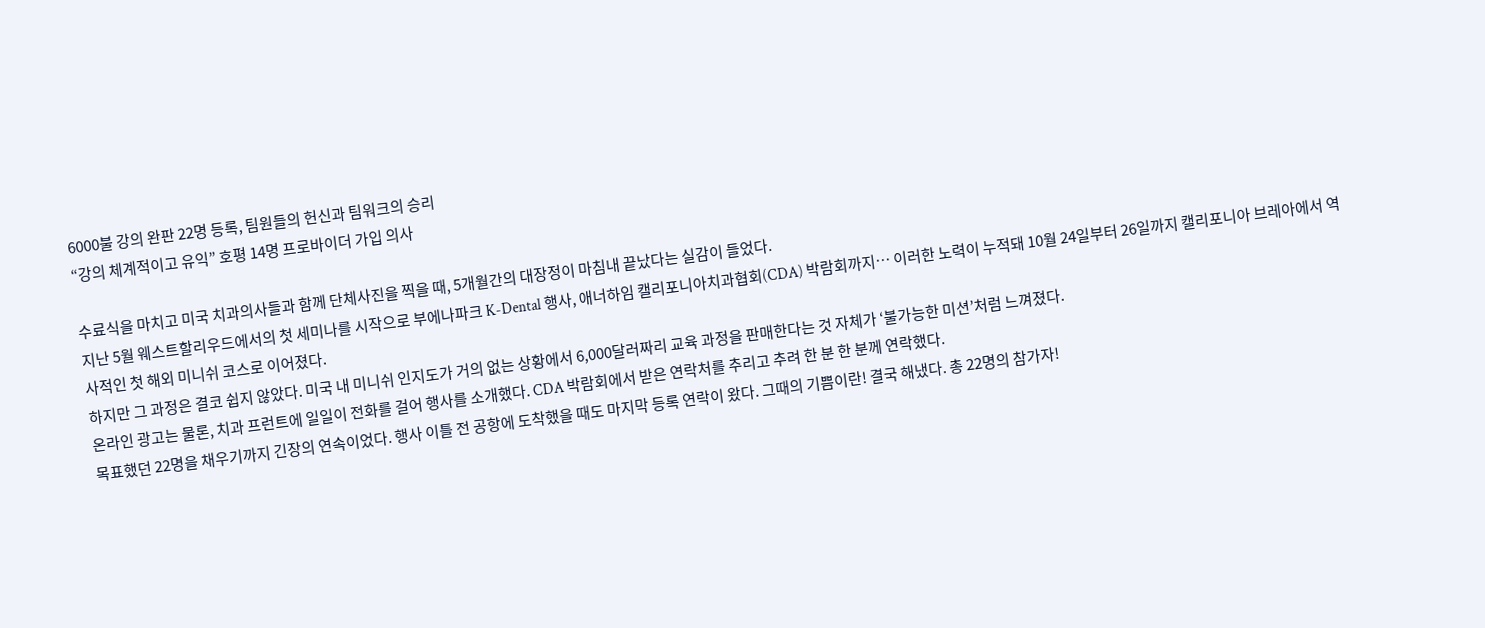6000불 강의 완판 22명 등록, 팀원들의 헌신과 팀워크의 승리
“강의 체계적이고 유익” 호평 14명 프로바이더 가입 의사

수료식을 마치고 미국 치과의사들과 함께 단체사진을 찍을 때, 5개월간의 대장정이 마침내 끝났다는 실감이 들었다.
지난 5월 웨스트할리우드에서의 첫 세미나를 시작으로 부에나파크 K-Dental 행사, 애너하임 캘리포니아치과협회(CDA) 박람회까지… 이러한 노력이 누적돼 10월 24일부터 26일까지 캘리포니아 브레아에서 역사적인 첫 해외 미니쉬 코스로 이어졌다.
하지만 그 과정은 결코 쉽지 않았다. 미국 내 미니쉬 인지도가 거의 없는 상황에서 6,000달러짜리 교육 과정을 판매한다는 것 자체가 ‘불가능한 미션’처럼 느껴졌다.
온라인 광고는 물론, 치과 프런트에 일일이 전화를 걸어 행사를 소개했다. CDA 박람회에서 받은 연락처를 추리고 추려 한 분 한 분께 연락했다.
목표했던 22명을 채우기까지 긴장의 연속이었다. 행사 이틀 전 공항에 도착했을 때도 마지막 등록 연락이 왔다. 그때의 기쁨이란! 결국 해냈다. 총 22명의 참가자!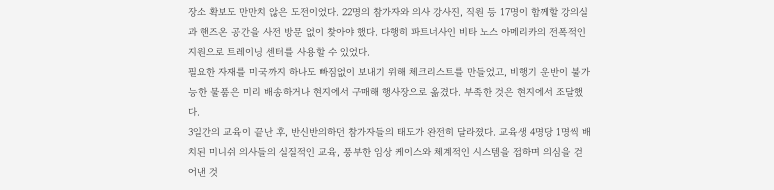장소 확보도 만만치 않은 도전이었다. 22명의 참가자와 의사 강사진, 직원 등 17명이 함께할 강의실과 핸즈온 공간을 사전 방문 없이 찾아야 했다. 다행히 파트너사인 비타 노스 아메리카의 전폭적인 지원으로 트레이닝 센터를 사용할 수 있었다.
필요한 자재를 미국까지 하나도 빠짐없이 보내기 위해 체크리스트를 만들었고, 비행기 운반이 불가능한 물품은 미리 배송하거나 현지에서 구매해 행사장으로 옮겼다. 부족한 것은 현지에서 조달했다.
3일간의 교육이 끝난 후, 반신반의하던 참가자들의 태도가 완전히 달라졌다. 교육생 4명당 1명씩 배치된 미니쉬 의사들의 실질적인 교육, 풍부한 임상 케이스와 체계적인 시스템을 접하며 의심을 걷어낸 것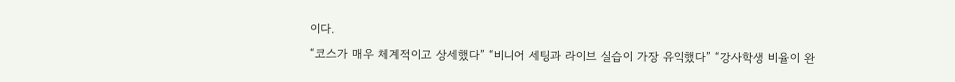이다.
“코스가 매우 체계적이고 상세했다” “비니어 세팅과 라이브 실습이 가장 유익했다” “강사학생 비율이 완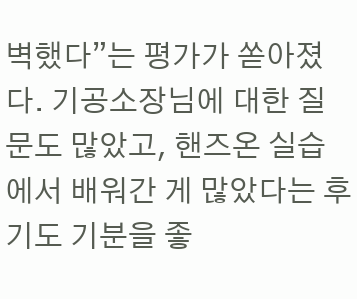벽했다”는 평가가 쏟아졌다. 기공소장님에 대한 질문도 많았고, 핸즈온 실습에서 배워간 게 많았다는 후기도 기분을 좋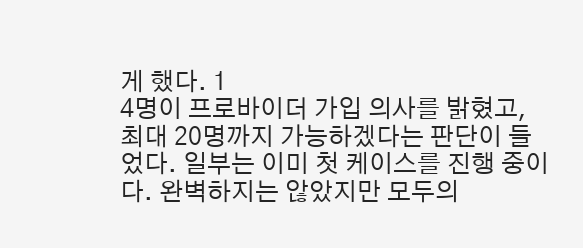게 했다. 1
4명이 프로바이더 가입 의사를 밝혔고, 최대 20명까지 가능하겠다는 판단이 들었다. 일부는 이미 첫 케이스를 진행 중이다. 완벽하지는 않았지만 모두의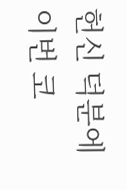헌신 덕분에 이번 코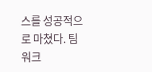스를 성공적으로 마쳤다. 팀워크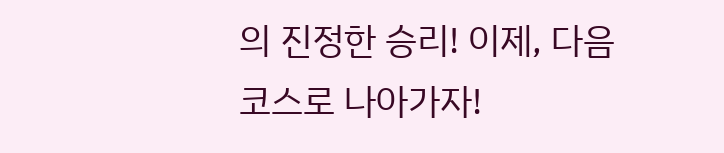의 진정한 승리! 이제, 다음 코스로 나아가자!